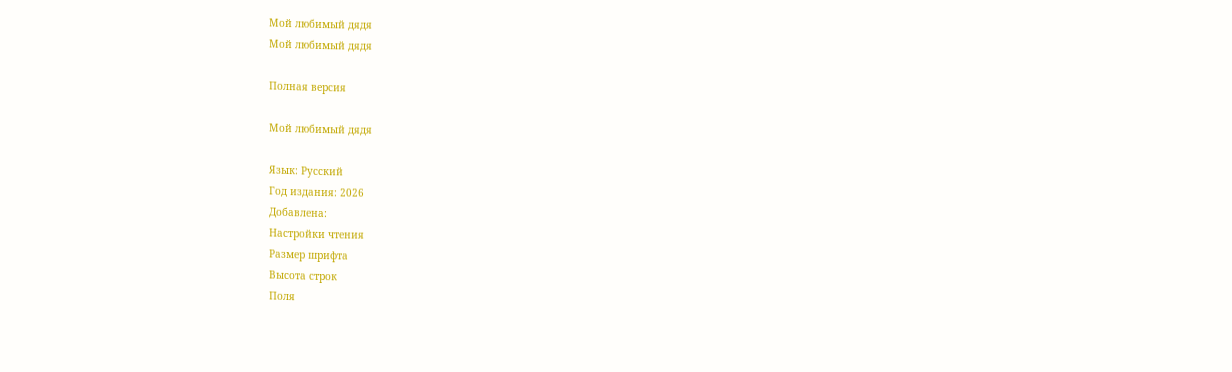Мой любимый дядя
Мой любимый дядя

Полная версия

Мой любимый дядя

Язык: Русский
Год издания: 2026
Добавлена:
Настройки чтения
Размер шрифта
Высота строк
Поля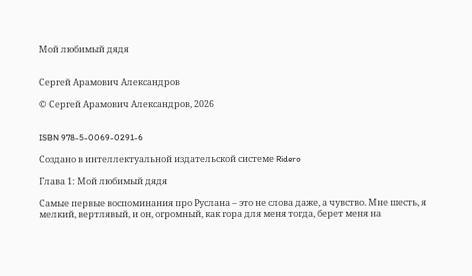Мой любимый дядя


Сергей Арамович Александров

© Сергей Арамович Александров, 2026


ISBN 978-5-0069-0291-6

Создано в интеллектуальной издательской системе Ridero

Глава 1: Мой любимый дядя

Самые первые воспоминания про Руслана – это не слова даже, а чувство. Мне шесть, я мелкий, вертлявый, и он, огромный, как гора для меня тогда, берет меня на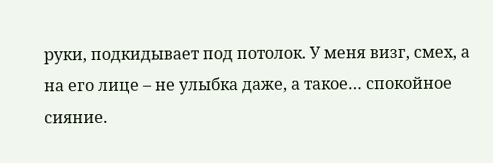руки, подкидывает под потолок. У меня визг, смех, а на его лице – не улыбка даже, а такое… спокойное сияние.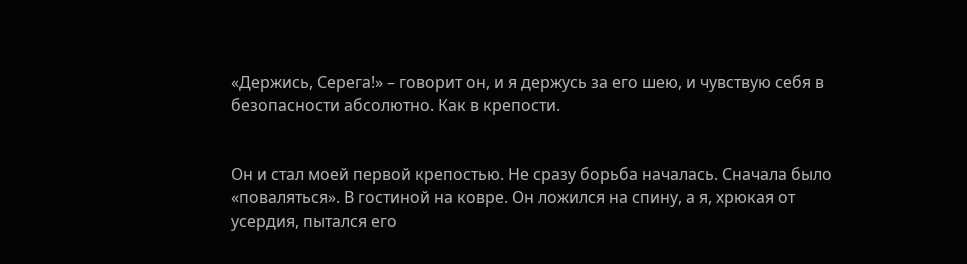«Держись, Серега!» – говорит он, и я держусь за его шею, и чувствую себя в безопасности абсолютно. Как в крепости.


Он и стал моей первой крепостью. Не сразу борьба началась. Сначала было «поваляться». В гостиной на ковре. Он ложился на спину, а я, хрюкая от усердия, пытался его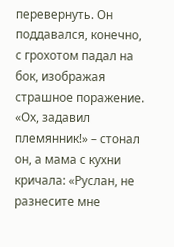перевернуть. Он поддавался, конечно, с грохотом падал на бок, изображая страшное поражение. «Ох, задавил племянник!» – стонал он, а мама с кухни кричала: «Руслан, не разнесите мне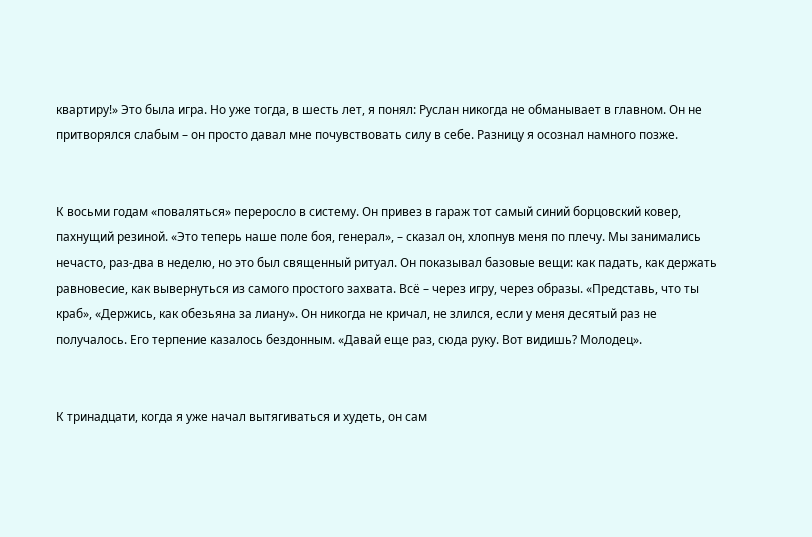квартиру!» Это была игра. Но уже тогда, в шесть лет, я понял: Руслан никогда не обманывает в главном. Он не притворялся слабым – он просто давал мне почувствовать силу в себе. Разницу я осознал намного позже.


К восьми годам «поваляться» переросло в систему. Он привез в гараж тот самый синий борцовский ковер, пахнущий резиной. «Это теперь наше поле боя, генерал», – сказал он, хлопнув меня по плечу. Мы занимались нечасто, раз-два в неделю, но это был священный ритуал. Он показывал базовые вещи: как падать, как держать равновесие, как вывернуться из самого простого захвата. Всё – через игру, через образы. «Представь, что ты краб», «Держись, как обезьяна за лиану». Он никогда не кричал, не злился, если у меня десятый раз не получалось. Его терпение казалось бездонным. «Давай еще раз, сюда руку. Вот видишь? Молодец».


К тринадцати, когда я уже начал вытягиваться и худеть, он сам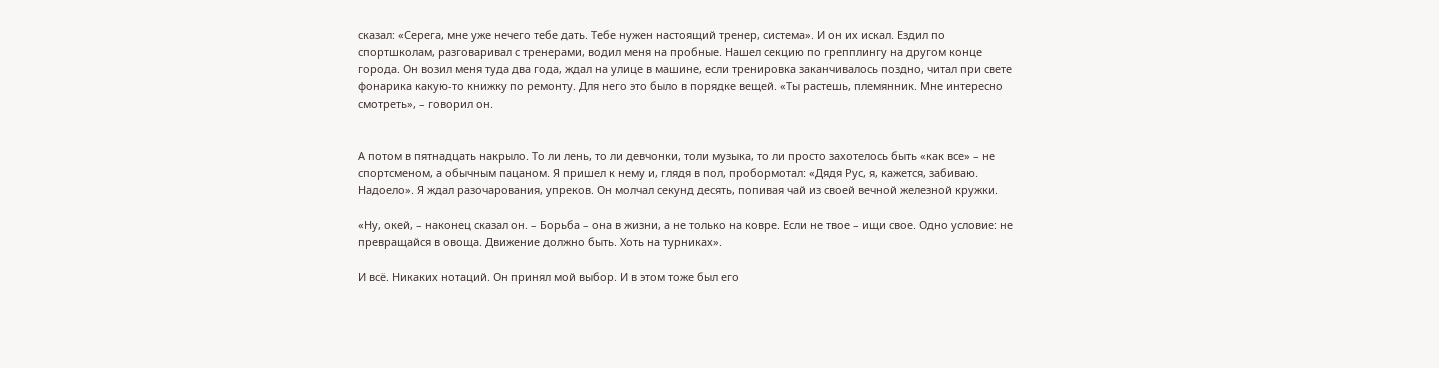сказал: «Серега, мне уже нечего тебе дать. Тебе нужен настоящий тренер, система». И он их искал. Ездил по спортшколам, разговаривал с тренерами, водил меня на пробные. Нашел секцию по грепплингу на другом конце города. Он возил меня туда два года, ждал на улице в машине, если тренировка заканчивалось поздно, читал при свете фонарика какую-то книжку по ремонту. Для него это было в порядке вещей. «Ты растешь, племянник. Мне интересно смотреть», – говорил он.


А потом в пятнадцать накрыло. То ли лень, то ли девчонки, толи музыка, то ли просто захотелось быть «как все» – не спортсменом, а обычным пацаном. Я пришел к нему и, глядя в пол, пробормотал: «Дядя Рус, я, кажется, забиваю. Надоело». Я ждал разочарования, упреков. Он молчал секунд десять, попивая чай из своей вечной железной кружки.

«Ну, окей, – наконец сказал он. – Борьба – она в жизни, а не только на ковре. Если не твое – ищи свое. Одно условие: не превращайся в овоща. Движение должно быть. Хоть на турниках».

И всё. Никаких нотаций. Он принял мой выбор. И в этом тоже был его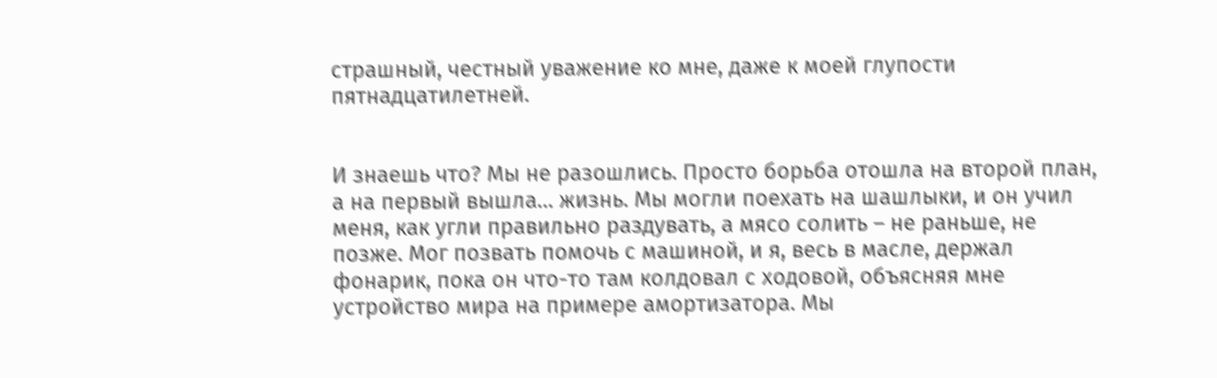страшный, честный уважение ко мне, даже к моей глупости пятнадцатилетней.


И знаешь что? Мы не разошлись. Просто борьба отошла на второй план, а на первый вышла… жизнь. Мы могли поехать на шашлыки, и он учил меня, как угли правильно раздувать, а мясо солить – не раньше, не позже. Мог позвать помочь с машиной, и я, весь в масле, держал фонарик, пока он что-то там колдовал с ходовой, объясняя мне устройство мира на примере амортизатора. Мы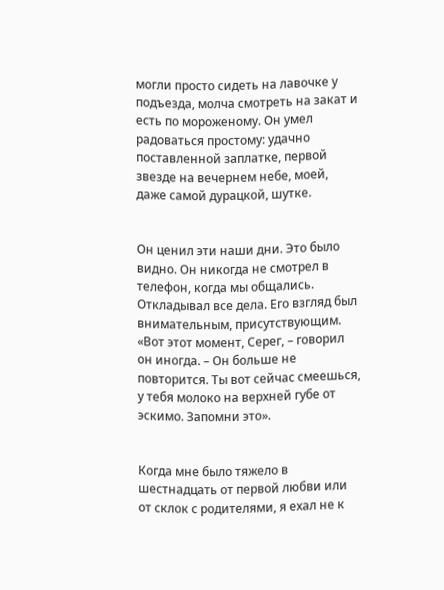могли просто сидеть на лавочке у подъезда, молча смотреть на закат и есть по мороженому. Он умел радоваться простому: удачно поставленной заплатке, первой звезде на вечернем небе, моей, даже самой дурацкой, шутке.


Он ценил эти наши дни. Это было видно. Он никогда не смотрел в телефон, когда мы общались. Откладывал все дела. Его взгляд был внимательным, присутствующим. «Вот этот момент, Серег, – говорил он иногда. – Он больше не повторится. Ты вот сейчас смеешься, у тебя молоко на верхней губе от эскимо. Запомни это».


Когда мне было тяжело в шестнадцать от первой любви или от склок с родителями, я ехал не к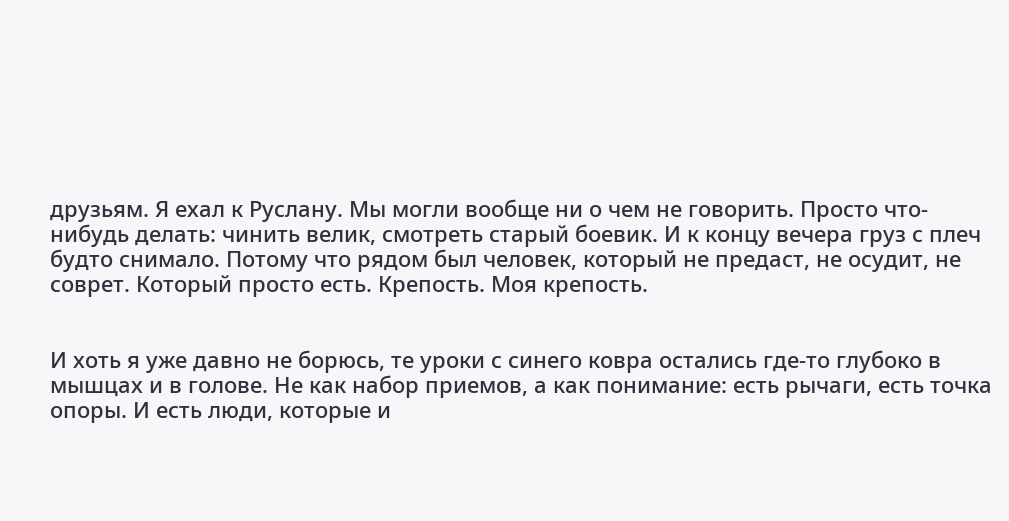друзьям. Я ехал к Руслану. Мы могли вообще ни о чем не говорить. Просто что-нибудь делать: чинить велик, смотреть старый боевик. И к концу вечера груз с плеч будто снимало. Потому что рядом был человек, который не предаст, не осудит, не соврет. Который просто есть. Крепость. Моя крепость.


И хоть я уже давно не борюсь, те уроки с синего ковра остались где-то глубоко в мышцах и в голове. Не как набор приемов, а как понимание: есть рычаги, есть точка опоры. И есть люди, которые и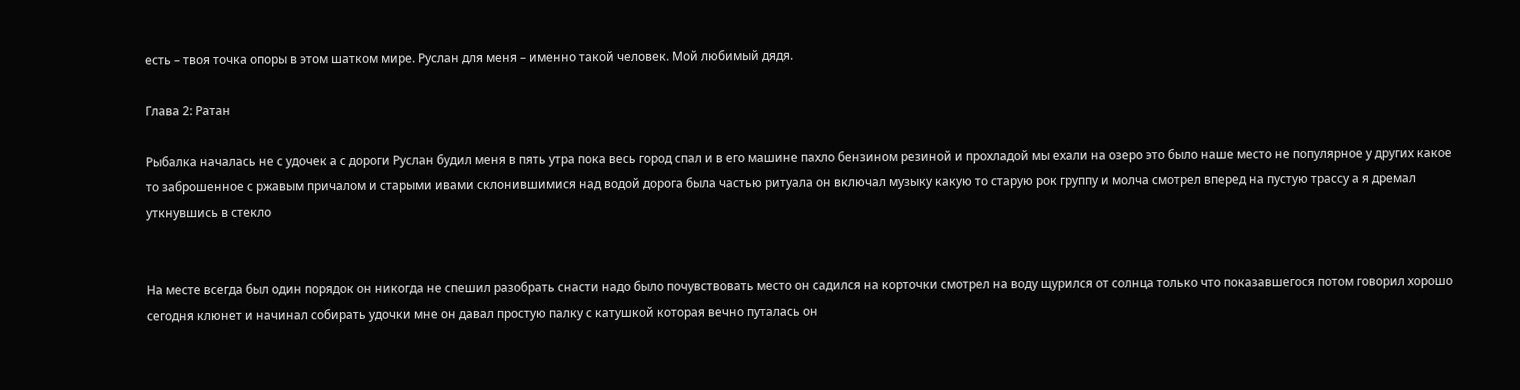есть – твоя точка опоры в этом шатком мире. Руслан для меня – именно такой человек. Мой любимый дядя.

Глава 2: Ратан

Рыбалка началась не с удочек а с дороги Руслан будил меня в пять утра пока весь город спал и в его машине пахло бензином резиной и прохладой мы ехали на озеро это было наше место не популярное у других какое то заброшенное с ржавым причалом и старыми ивами склонившимися над водой дорога была частью ритуала он включал музыку какую то старую рок группу и молча смотрел вперед на пустую трассу а я дремал уткнувшись в стекло


На месте всегда был один порядок он никогда не спешил разобрать снасти надо было почувствовать место он садился на корточки смотрел на воду щурился от солнца только что показавшегося потом говорил хорошо сегодня клюнет и начинал собирать удочки мне он давал простую палку с катушкой которая вечно путалась он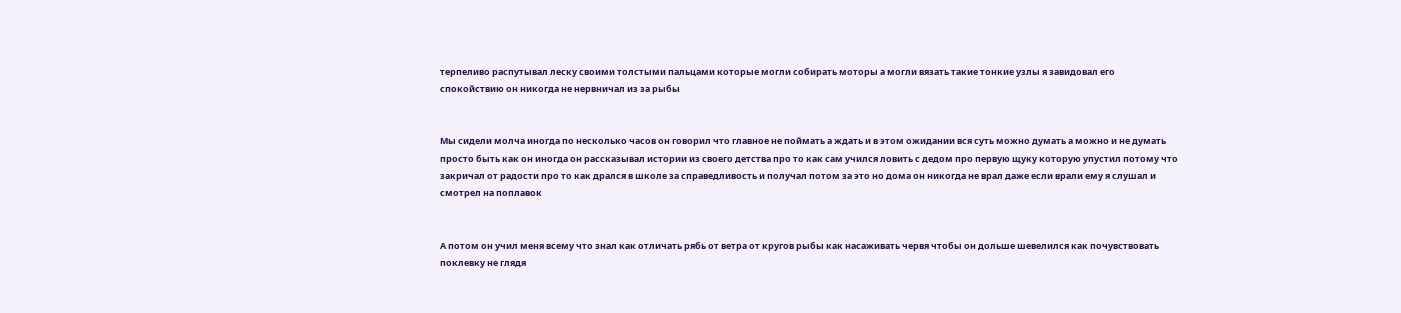терпеливо распутывал леску своими толстыми пальцами которые могли собирать моторы а могли вязать такие тонкие узлы я завидовал его спокойствию он никогда не нервничал из за рыбы


Мы сидели молча иногда по несколько часов он говорил что главное не поймать а ждать и в этом ожидании вся суть можно думать а можно и не думать просто быть как он иногда он рассказывал истории из своего детства про то как сам учился ловить с дедом про первую щуку которую упустил потому что закричал от радости про то как дрался в школе за справедливость и получал потом за это но дома он никогда не врал даже если врали ему я слушал и смотрел на поплавок


А потом он учил меня всему что знал как отличать рябь от ветра от кругов рыбы как насаживать червя чтобы он дольше шевелился как почувствовать поклевку не глядя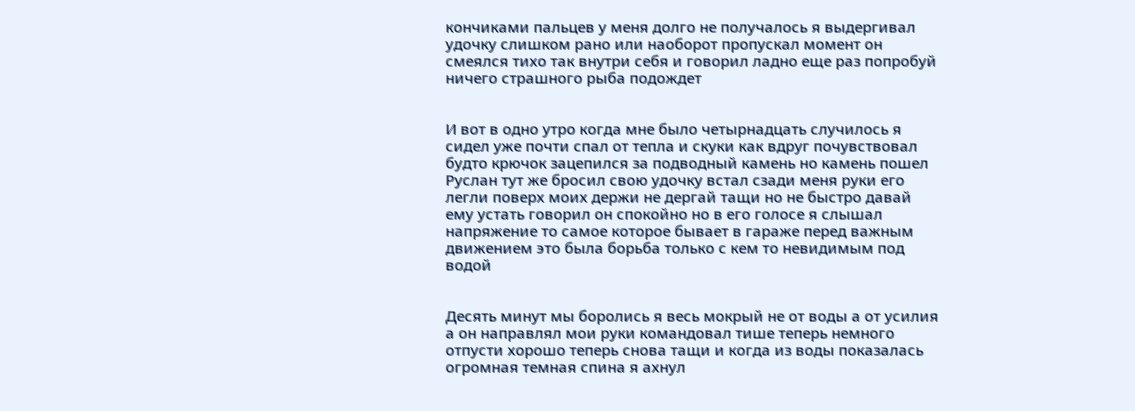кончиками пальцев у меня долго не получалось я выдергивал удочку слишком рано или наоборот пропускал момент он смеялся тихо так внутри себя и говорил ладно еще раз попробуй ничего страшного рыба подождет


И вот в одно утро когда мне было четырнадцать случилось я сидел уже почти спал от тепла и скуки как вдруг почувствовал будто крючок зацепился за подводный камень но камень пошел Руслан тут же бросил свою удочку встал сзади меня руки его легли поверх моих держи не дергай тащи но не быстро давай ему устать говорил он спокойно но в его голосе я слышал напряжение то самое которое бывает в гараже перед важным движением это была борьба только с кем то невидимым под водой


Десять минут мы боролись я весь мокрый не от воды а от усилия а он направлял мои руки командовал тише теперь немного отпусти хорошо теперь снова тащи и когда из воды показалась огромная темная спина я ахнул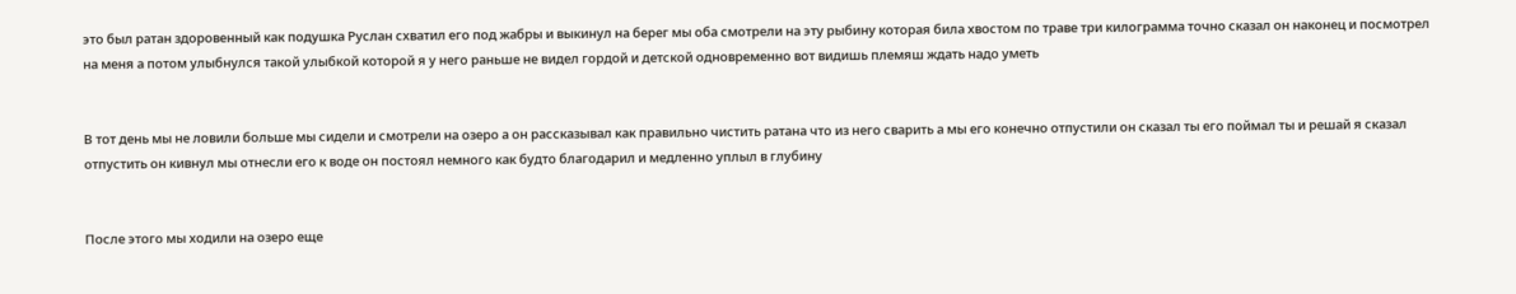это был ратан здоровенный как подушка Руслан схватил его под жабры и выкинул на берег мы оба смотрели на эту рыбину которая била хвостом по траве три килограмма точно сказал он наконец и посмотрел на меня а потом улыбнулся такой улыбкой которой я у него раньше не видел гордой и детской одновременно вот видишь племяш ждать надо уметь


В тот день мы не ловили больше мы сидели и смотрели на озеро а он рассказывал как правильно чистить ратана что из него сварить а мы его конечно отпустили он сказал ты его поймал ты и решай я сказал отпустить он кивнул мы отнесли его к воде он постоял немного как будто благодарил и медленно уплыл в глубину


После этого мы ходили на озеро еще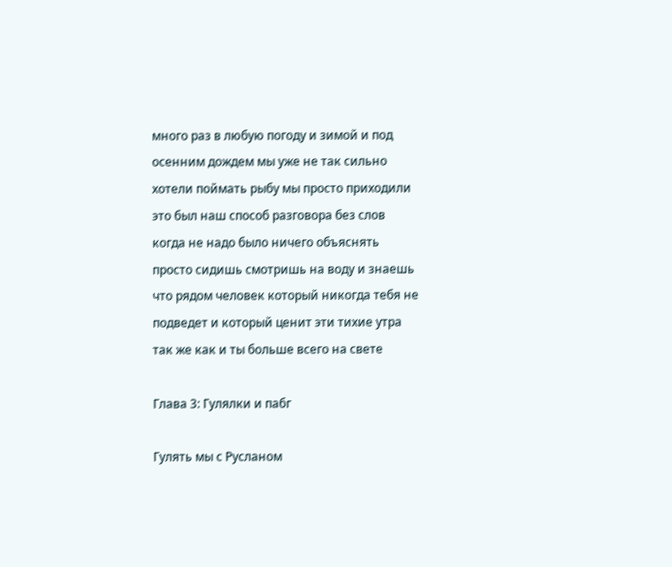много раз в любую погоду и зимой и под осенним дождем мы уже не так сильно хотели поймать рыбу мы просто приходили это был наш способ разговора без слов когда не надо было ничего объяснять просто сидишь смотришь на воду и знаешь что рядом человек который никогда тебя не подведет и который ценит эти тихие утра так же как и ты больше всего на свете

Глава 3: Гулялки и пабг

Гулять мы с Русланом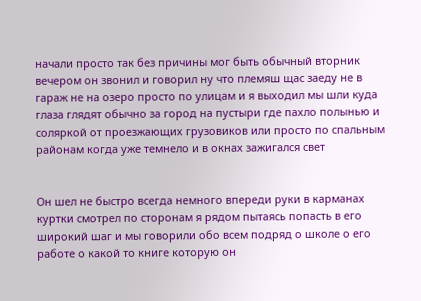начали просто так без причины мог быть обычный вторник вечером он звонил и говорил ну что племяш щас заеду не в гараж не на озеро просто по улицам и я выходил мы шли куда глаза глядят обычно за город на пустыри где пахло полынью и соляркой от проезжающих грузовиков или просто по спальным районам когда уже темнело и в окнах зажигался свет


Он шел не быстро всегда немного впереди руки в карманах куртки смотрел по сторонам я рядом пытаясь попасть в его широкий шаг и мы говорили обо всем подряд о школе о его работе о какой то книге которую он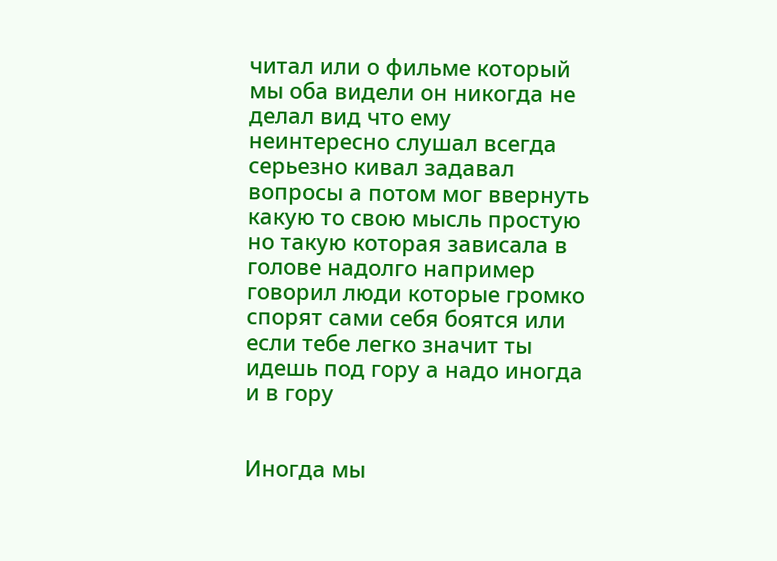читал или о фильме который мы оба видели он никогда не делал вид что ему неинтересно слушал всегда серьезно кивал задавал вопросы а потом мог ввернуть какую то свою мысль простую но такую которая зависала в голове надолго например говорил люди которые громко спорят сами себя боятся или если тебе легко значит ты идешь под гору а надо иногда и в гору


Иногда мы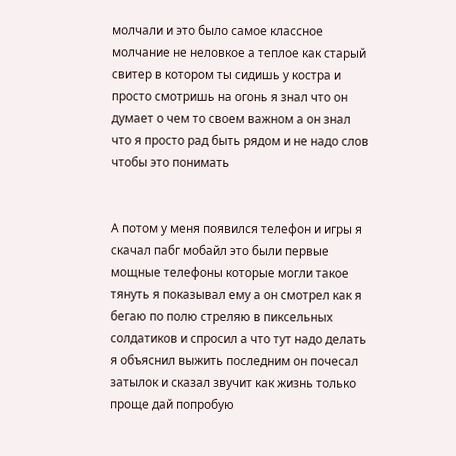молчали и это было самое классное молчание не неловкое а теплое как старый свитер в котором ты сидишь у костра и просто смотришь на огонь я знал что он думает о чем то своем важном а он знал что я просто рад быть рядом и не надо слов чтобы это понимать


А потом у меня появился телефон и игры я скачал пабг мобайл это были первые мощные телефоны которые могли такое тянуть я показывал ему а он смотрел как я бегаю по полю стреляю в пиксельных солдатиков и спросил а что тут надо делать я объяснил выжить последним он почесал затылок и сказал звучит как жизнь только проще дай попробую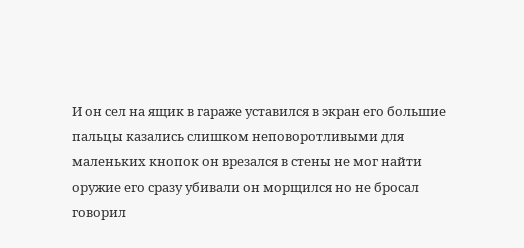И он сел на ящик в гараже уставился в экран его большие пальцы казались слишком неповоротливыми для маленьких кнопок он врезался в стены не мог найти оружие его сразу убивали он морщился но не бросал говорил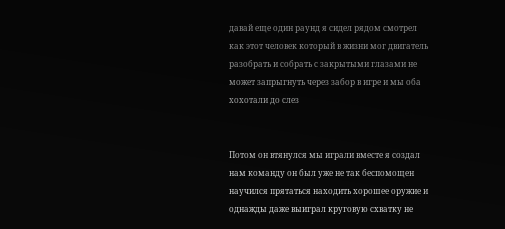давай еще один раунд я сидел рядом смотрел как этот человек который в жизни мог двигатель разобрать и собрать с закрытыми глазами не может запрыгнуть через забор в игре и мы оба хохотали до слез


Потом он втянулся мы играли вместе я создал нам команду он был уже не так беспомощен научился прятаться находить хорошее оружие и однажды даже выиграл круговую схватку не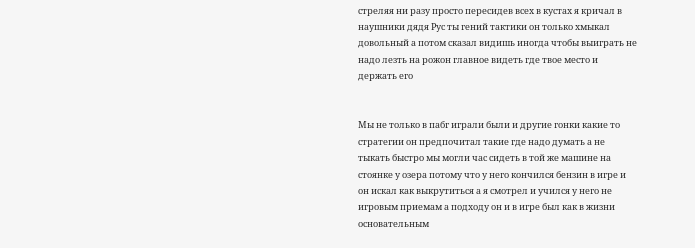стреляя ни разу просто пересидев всех в кустах я кричал в наушники дядя Рус ты гений тактики он только хмыкал довольный а потом сказал видишь иногда чтобы выиграть не надо лезть на рожон главное видеть где твое место и держать его


Мы не только в пабг играли были и другие гонки какие то стратегии он предпочитал такие где надо думать а не тыкать быстро мы могли час сидеть в той же машине на стоянке у озера потому что у него кончился бензин в игре и он искал как выкрутиться а я смотрел и учился у него не игровым приемам а подходу он и в игре был как в жизни основательным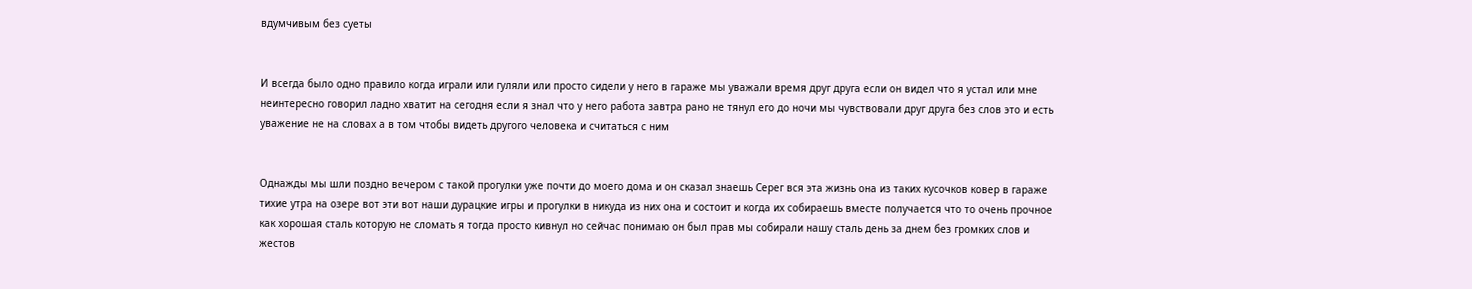вдумчивым без суеты


И всегда было одно правило когда играли или гуляли или просто сидели у него в гараже мы уважали время друг друга если он видел что я устал или мне неинтересно говорил ладно хватит на сегодня если я знал что у него работа завтра рано не тянул его до ночи мы чувствовали друг друга без слов это и есть уважение не на словах а в том чтобы видеть другого человека и считаться с ним


Однажды мы шли поздно вечером с такой прогулки уже почти до моего дома и он сказал знаешь Серег вся эта жизнь она из таких кусочков ковер в гараже тихие утра на озере вот эти вот наши дурацкие игры и прогулки в никуда из них она и состоит и когда их собираешь вместе получается что то очень прочное как хорошая сталь которую не сломать я тогда просто кивнул но сейчас понимаю он был прав мы собирали нашу сталь день за днем без громких слов и жестов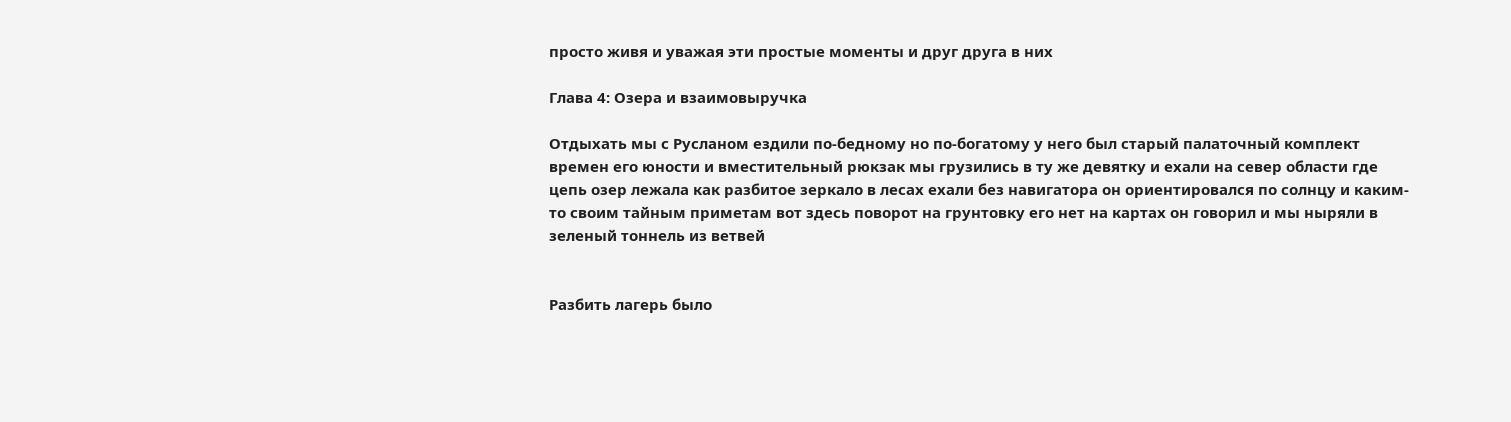просто живя и уважая эти простые моменты и друг друга в них

Глава 4: Озера и взаимовыручка

Отдыхать мы с Русланом ездили по-бедному но по-богатому у него был старый палаточный комплект времен его юности и вместительный рюкзак мы грузились в ту же девятку и ехали на север области где цепь озер лежала как разбитое зеркало в лесах ехали без навигатора он ориентировался по солнцу и каким-то своим тайным приметам вот здесь поворот на грунтовку его нет на картах он говорил и мы ныряли в зеленый тоннель из ветвей


Разбить лагерь было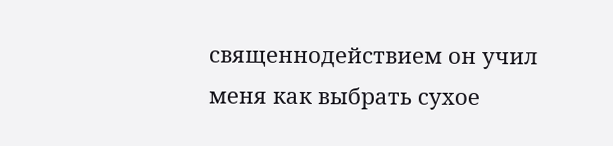священнодействием он учил меня как выбрать сухое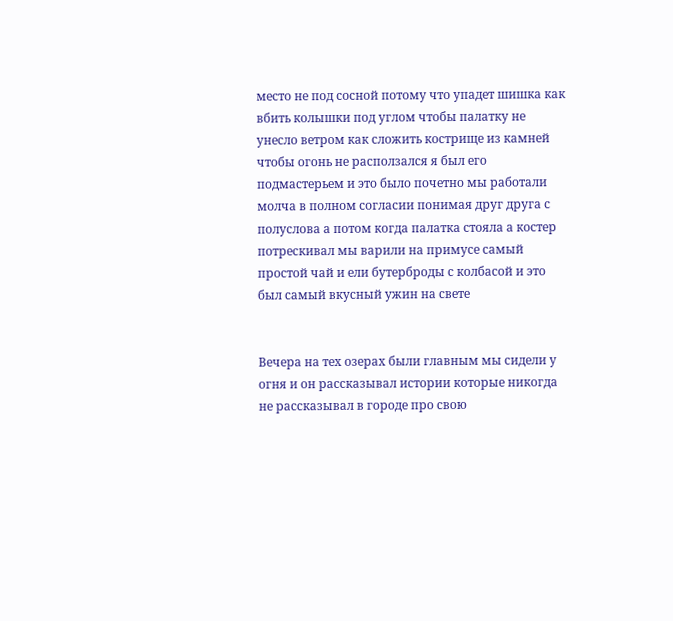место не под сосной потому что упадет шишка как вбить колышки под углом чтобы палатку не унесло ветром как сложить кострище из камней чтобы огонь не расползался я был его подмастерьем и это было почетно мы работали молча в полном согласии понимая друг друга с полуслова а потом когда палатка стояла а костер потрескивал мы варили на примусе самый простой чай и ели бутерброды с колбасой и это был самый вкусный ужин на свете


Вечера на тех озерах были главным мы сидели у огня и он рассказывал истории которые никогда не рассказывал в городе про свою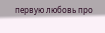первую любовь про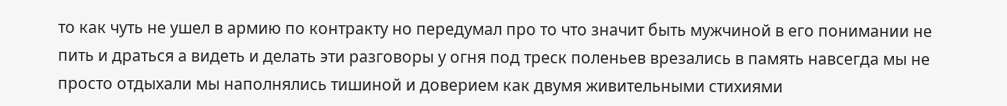то как чуть не ушел в армию по контракту но передумал про то что значит быть мужчиной в его понимании не пить и драться а видеть и делать эти разговоры у огня под треск поленьев врезались в память навсегда мы не просто отдыхали мы наполнялись тишиной и доверием как двумя живительными стихиями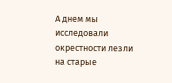А днем мы исследовали окрестности лезли на старые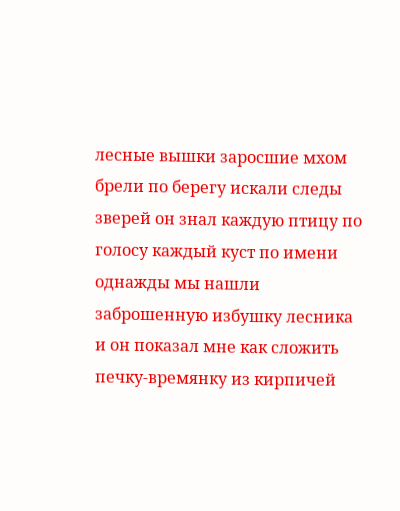лесные вышки заросшие мхом брели по берегу искали следы зверей он знал каждую птицу по голосу каждый куст по имени однажды мы нашли заброшенную избушку лесника и он показал мне как сложить печку-времянку из кирпичей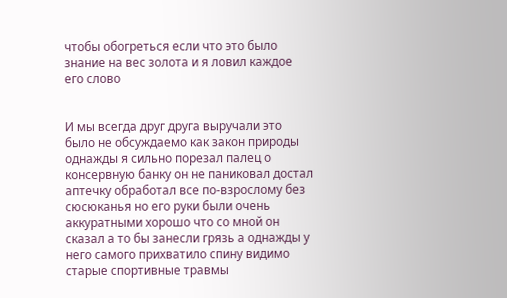чтобы обогреться если что это было знание на вес золота и я ловил каждое его слово


И мы всегда друг друга выручали это было не обсуждаемо как закон природы однажды я сильно порезал палец о консервную банку он не паниковал достал аптечку обработал все по-взрослому без сюсюканья но его руки были очень аккуратными хорошо что со мной он сказал а то бы занесли грязь а однажды у него самого прихватило спину видимо старые спортивные травмы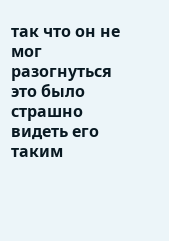так что он не мог разогнуться это было страшно видеть его таким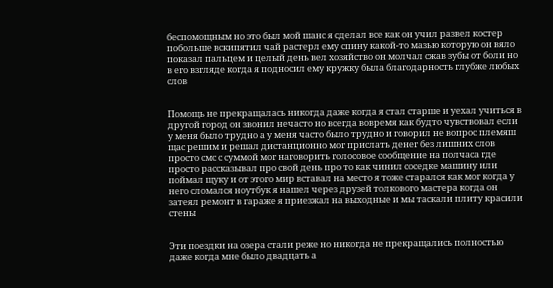беспомощным но это был мой шанс я сделал все как он учил развел костер побольше вскипятил чай растерл ему спину какой-то мазью которую он вяло показал пальцем и целый день вел хозяйство он молчал сжав зубы от боли но в его взгляде когда я подносил ему кружку была благодарность глубже любых слов


Помощь не прекращалась никогда даже когда я стал старше и уехал учиться в другой город он звонил нечасто но всегда вовремя как будто чувствовал если у меня было трудно а у меня часто было трудно и говорил не вопрос племяш щас решим и решал дистанционно мог прислать денег без лишних слов просто смс с суммой мог наговорить голосовое сообщение на полчаса где просто рассказывал про свой день про то как чинил соседке машину или поймал щуку и от этого мир вставал на место я тоже старался как мог когда у него сломался ноутбук я нашел через друзей толкового мастера когда он затеял ремонт в гараже я приезжал на выходные и мы таскали плиту красили стены


Эти поездки на озера стали реже но никогда не прекращались полностью даже когда мне было двадцать а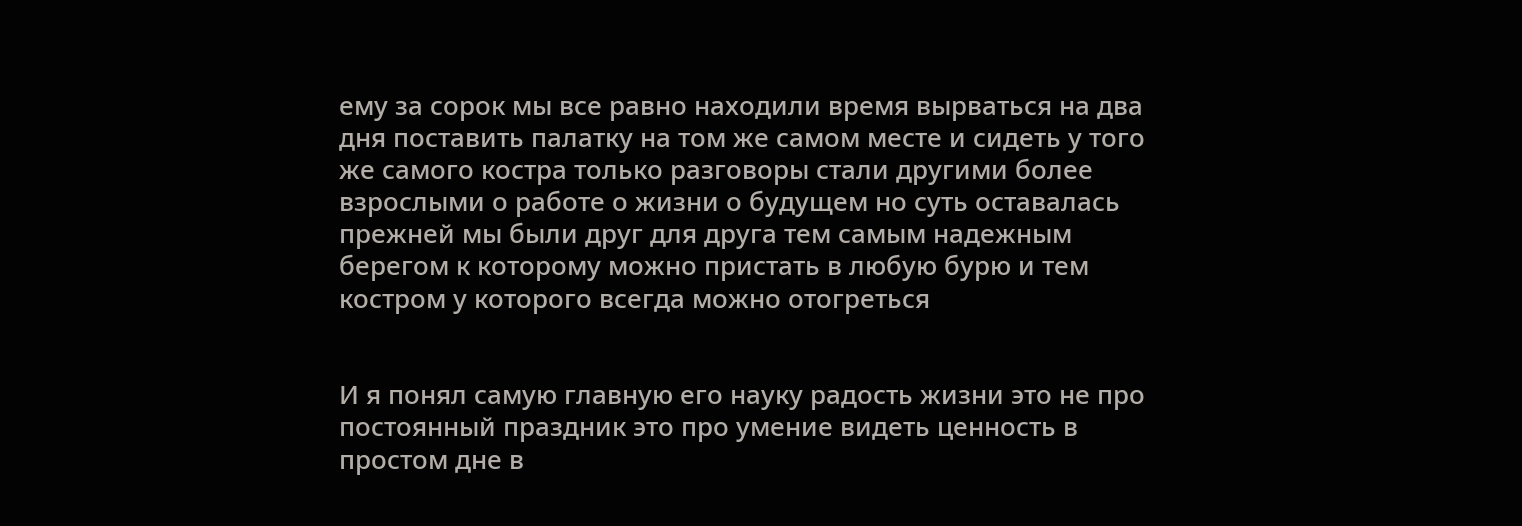ему за сорок мы все равно находили время вырваться на два дня поставить палатку на том же самом месте и сидеть у того же самого костра только разговоры стали другими более взрослыми о работе о жизни о будущем но суть оставалась прежней мы были друг для друга тем самым надежным берегом к которому можно пристать в любую бурю и тем костром у которого всегда можно отогреться


И я понял самую главную его науку радость жизни это не про постоянный праздник это про умение видеть ценность в простом дне в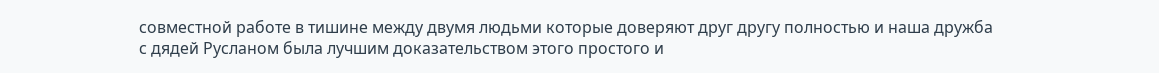совместной работе в тишине между двумя людьми которые доверяют друг другу полностью и наша дружба с дядей Русланом была лучшим доказательством этого простого и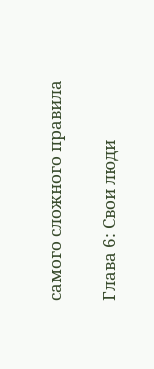самого сложного правила

Глава 6: Свои люди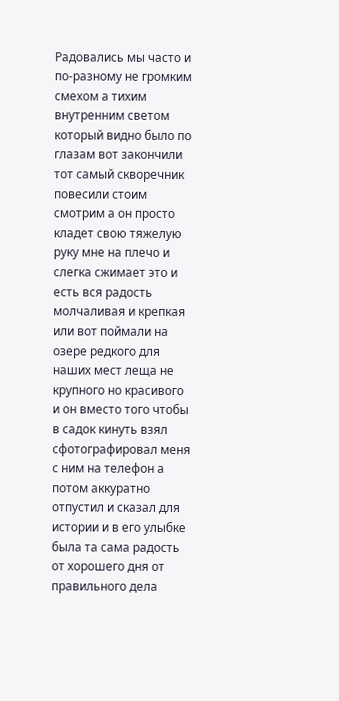Радовались мы часто и по-разному не громким смехом а тихим внутренним светом который видно было по глазам вот закончили тот самый скворечник повесили стоим смотрим а он просто кладет свою тяжелую руку мне на плечо и слегка сжимает это и есть вся радость молчаливая и крепкая или вот поймали на озере редкого для наших мест леща не крупного но красивого и он вместо того чтобы в садок кинуть взял сфотографировал меня с ним на телефон а потом аккуратно отпустил и сказал для истории и в его улыбке была та сама радость от хорошего дня от правильного дела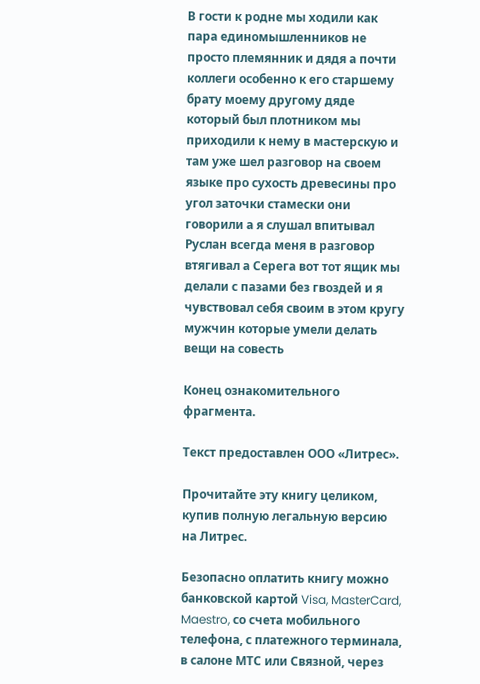В гости к родне мы ходили как пара единомышленников не просто племянник и дядя а почти коллеги особенно к его старшему брату моему другому дяде который был плотником мы приходили к нему в мастерскую и там уже шел разговор на своем языке про сухость древесины про угол заточки стамески они говорили а я слушал впитывал Руслан всегда меня в разговор втягивал а Серега вот тот ящик мы делали с пазами без гвоздей и я чувствовал себя своим в этом кругу мужчин которые умели делать вещи на совесть

Конец ознакомительного фрагмента.

Текст предоставлен ООО «Литрес».

Прочитайте эту книгу целиком, купив полную легальную версию на Литрес.

Безопасно оплатить книгу можно банковской картой Visa, MasterCard, Maestro, со счета мобильного телефона, с платежного терминала, в салоне МТС или Связной, через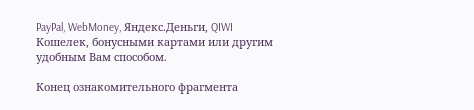PayPal, WebMoney, Яндекс.Деньги, QIWI Кошелек, бонусными картами или другим удобным Вам способом.

Конец ознакомительного фрагмента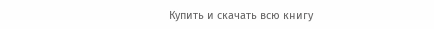Купить и скачать всю книгу